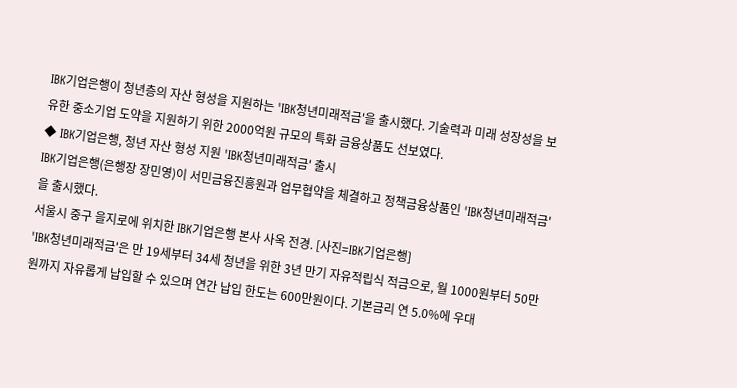IBK기업은행이 청년층의 자산 형성을 지원하는 'IBK청년미래적금'을 출시했다. 기술력과 미래 성장성을 보유한 중소기업 도약을 지원하기 위한 2000억원 규모의 특화 금융상품도 선보였다.
◆ IBK기업은행, 청년 자산 형성 지원 'IBK청년미래적금' 출시
IBK기업은행(은행장 장민영)이 서민금융진흥원과 업무협약을 체결하고 정책금융상품인 'IBK청년미래적금'을 출시했다.
서울시 중구 을지로에 위치한 IBK기업은행 본사 사옥 전경. [사진=IBK기업은행]
'IBK청년미래적금'은 만 19세부터 34세 청년을 위한 3년 만기 자유적립식 적금으로, 월 1000원부터 50만원까지 자유롭게 납입할 수 있으며 연간 납입 한도는 600만원이다. 기본금리 연 5.0%에 우대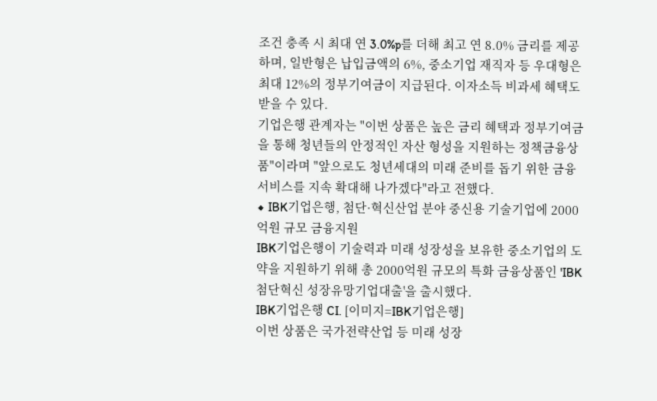조건 충족 시 최대 연 3.0%p를 더해 최고 연 8.0% 금리를 제공하며, 일반형은 납입금액의 6%, 중소기업 재직자 등 우대형은 최대 12%의 정부기여금이 지급된다. 이자소득 비과세 혜택도 받을 수 있다.
기업은행 관계자는 "이번 상품은 높은 금리 혜택과 정부기여금을 통해 청년들의 안정적인 자산 형성을 지원하는 정책금융상품"이라며 "앞으로도 청년세대의 미래 준비를 돕기 위한 금융서비스를 지속 확대해 나가겠다"라고 전했다.
◆ IBK기업은행, 첨단·혁신산업 분야 중신용 기술기업에 2000억원 규모 금융지원
IBK기업은행이 기술력과 미래 성장성을 보유한 중소기업의 도약을 지원하기 위해 총 2000억원 규모의 특화 금융상품인 'IBK 첨단혁신 성장유망기업대출'을 출시했다.
IBK기업은행 CI. [이미지=IBK기업은행]
이번 상품은 국가전략산업 등 미래 성장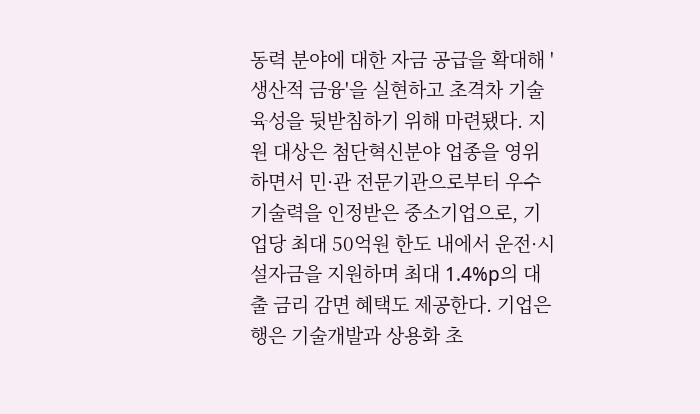동력 분야에 대한 자금 공급을 확대해 '생산적 금융'을 실현하고 초격차 기술 육성을 뒷받침하기 위해 마련됐다. 지원 대상은 첨단혁신분야 업종을 영위하면서 민·관 전문기관으로부터 우수 기술력을 인정받은 중소기업으로, 기업당 최대 50억원 한도 내에서 운전·시설자금을 지원하며 최대 1.4%p의 대출 금리 감면 혜택도 제공한다. 기업은행은 기술개발과 상용화 초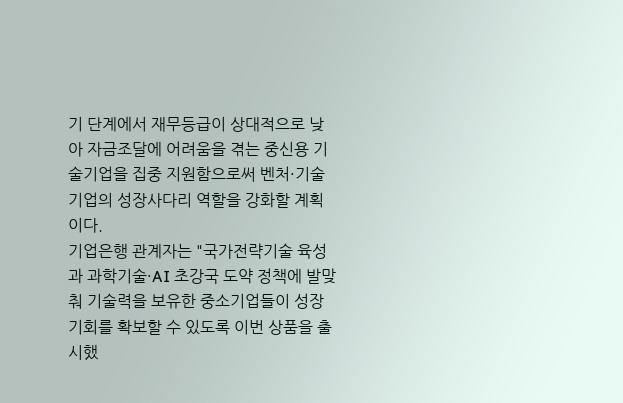기 단계에서 재무등급이 상대적으로 낮아 자금조달에 어려움을 겪는 중신용 기술기업을 집중 지원함으로써 벤처·기술기업의 성장사다리 역할을 강화할 계획이다.
기업은행 관계자는 "국가전략기술 육성과 과학기술·AI 초강국 도약 정책에 발맞춰 기술력을 보유한 중소기업들이 성장 기회를 확보할 수 있도록 이번 상품을 출시했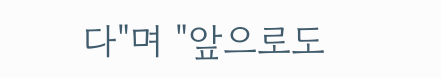다"며 "앞으로도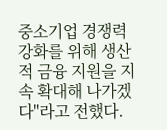중소기업 경쟁력 강화를 위해 생산적 금융 지원을 지속 확대해 나가겠다"라고 전했다.